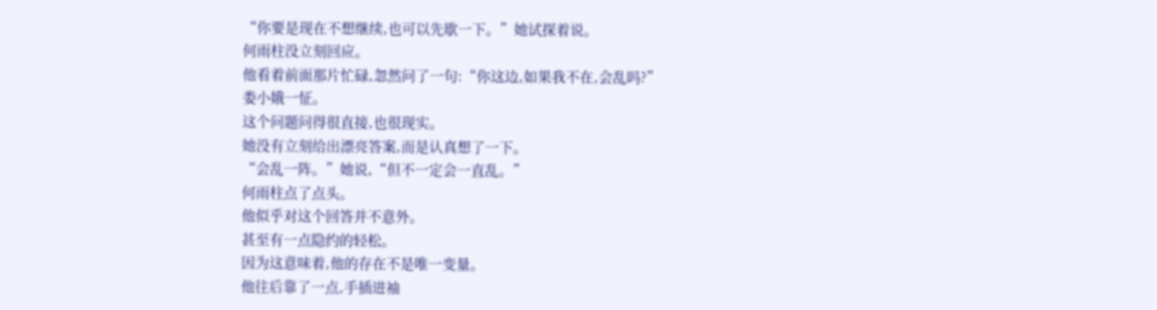“你要是现在不想继续,也可以先歇一下。”她试探着说。
何雨柱没立刻回应。
他看着前面那片忙碌,忽然问了一句:“你这边,如果我不在,会乱吗?”
娄小娥一怔。
这个问题问得很直接,也很现实。
她没有立刻给出漂亮答案,而是认真想了一下。
“会乱一阵。”她说,“但不一定会一直乱。”
何雨柱点了点头。
他似乎对这个回答并不意外。
甚至有一点隐约的轻松。
因为这意味着,他的存在不是唯一变量。
他往后靠了一点,手插进袖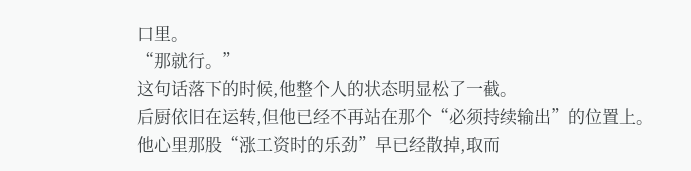口里。
“那就行。”
这句话落下的时候,他整个人的状态明显松了一截。
后厨依旧在运转,但他已经不再站在那个“必须持续输出”的位置上。
他心里那股“涨工资时的乐劲”早已经散掉,取而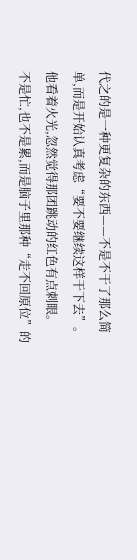代之的是一种更复杂的东西——不是不干了那么简单,而是开始认真考虑“要不要继续这样干下去”。
他看着火光,忽然觉得那团跳动的红色有点刺眼。
不是忙,也不是累,而是脑子里那种“走不回原位”的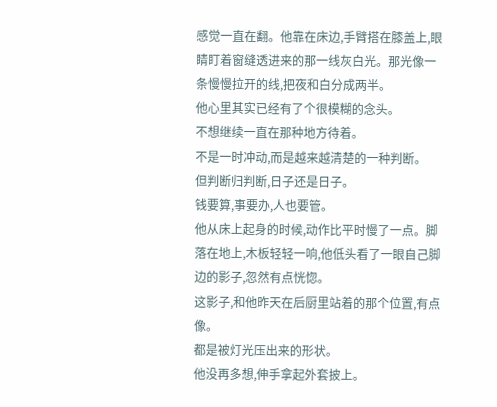感觉一直在翻。他靠在床边,手臂搭在膝盖上,眼睛盯着窗缝透进来的那一线灰白光。那光像一条慢慢拉开的线,把夜和白分成两半。
他心里其实已经有了个很模糊的念头。
不想继续一直在那种地方待着。
不是一时冲动,而是越来越清楚的一种判断。
但判断归判断,日子还是日子。
钱要算,事要办,人也要管。
他从床上起身的时候,动作比平时慢了一点。脚落在地上,木板轻轻一响,他低头看了一眼自己脚边的影子,忽然有点恍惚。
这影子,和他昨天在后厨里站着的那个位置,有点像。
都是被灯光压出来的形状。
他没再多想,伸手拿起外套披上。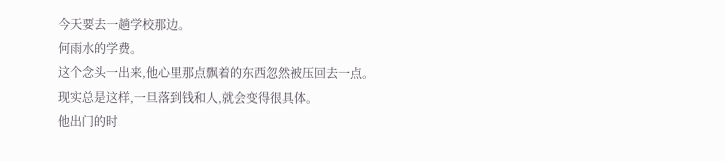今天要去一趟学校那边。
何雨水的学费。
这个念头一出来,他心里那点飘着的东西忽然被压回去一点。
现实总是这样,一旦落到钱和人,就会变得很具体。
他出门的时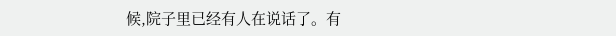候,院子里已经有人在说话了。有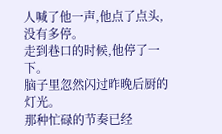人喊了他一声,他点了点头,没有多停。
走到巷口的时候,他停了一下。
脑子里忽然闪过昨晚后厨的灯光。
那种忙碌的节奏已经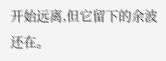开始远离,但它留下的余波还在。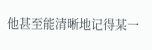他甚至能清晰地记得某一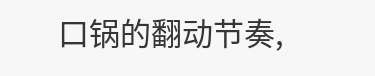口锅的翻动节奏,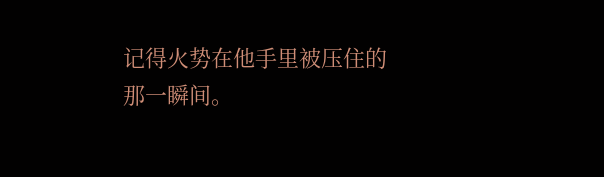记得火势在他手里被压住的那一瞬间。